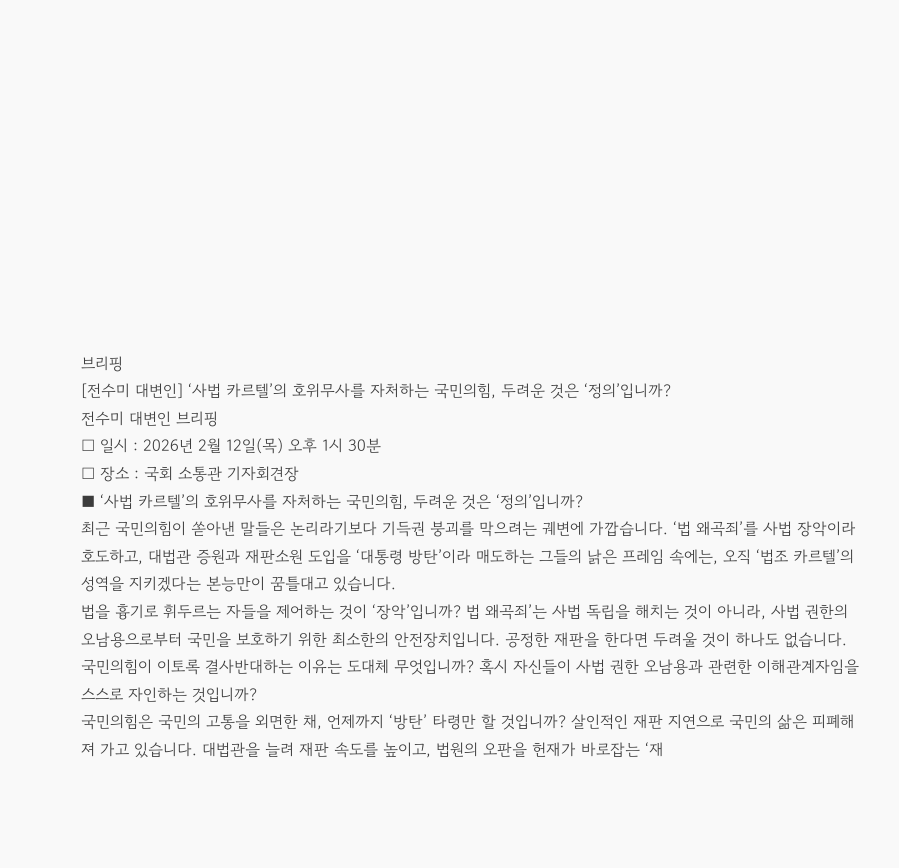브리핑
[전수미 대변인] ‘사법 카르텔’의 호위무사를 자처하는 국민의힘, 두려운 것은 ‘정의’입니까?
전수미 대변인 브리핑
□ 일시 : 2026년 2월 12일(목) 오후 1시 30분
□ 장소 : 국회 소통관 기자회견장
■ ‘사법 카르텔’의 호위무사를 자처하는 국민의힘, 두려운 것은 ‘정의’입니까?
최근 국민의힘이 쏟아낸 말들은 논리라기보다 기득권 붕괴를 막으려는 궤변에 가깝습니다. ‘법 왜곡죄’를 사법 장악이라 호도하고, 대법관 증원과 재판소원 도입을 ‘대통령 방탄’이라 매도하는 그들의 낡은 프레임 속에는, 오직 ‘법조 카르텔’의 성역을 지키겠다는 본능만이 꿈틀대고 있습니다.
법을 흉기로 휘두르는 자들을 제어하는 것이 ‘장악’입니까? 법 왜곡죄’는 사법 독립을 해치는 것이 아니라, 사법 권한의 오남용으로부터 국민을 보호하기 위한 최소한의 안전장치입니다. 공정한 재판을 한다면 두려울 것이 하나도 없습니다. 국민의힘이 이토록 결사반대하는 이유는 도대체 무엇입니까? 혹시 자신들이 사법 권한 오남용과 관련한 이해관계자임을 스스로 자인하는 것입니까?
국민의힘은 국민의 고통을 외면한 채, 언제까지 ‘방탄’ 타령만 할 것입니까? 살인적인 재판 지연으로 국민의 삶은 피폐해져 가고 있습니다. 대법관을 늘려 재판 속도를 높이고, 법원의 오판을 헌재가 바로잡는 ‘재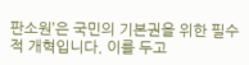판소원’은 국민의 기본권을 위한 필수적 개혁입니다. 이를 두고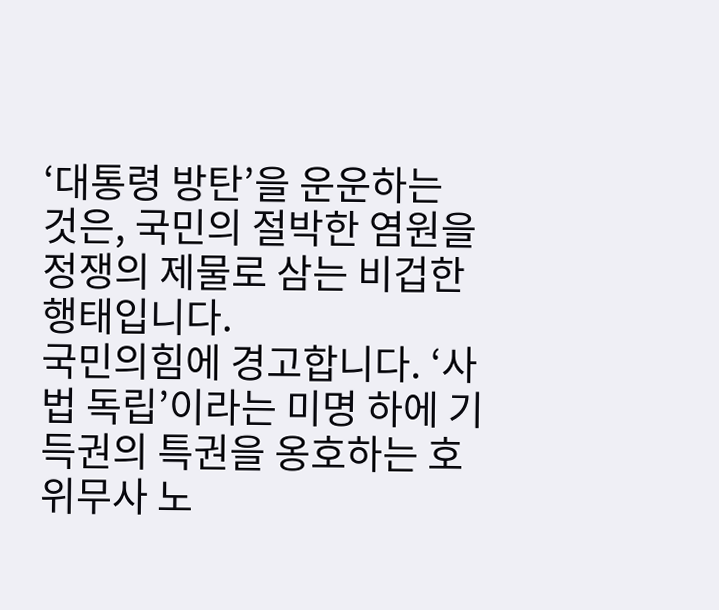‘대통령 방탄’을 운운하는 것은, 국민의 절박한 염원을 정쟁의 제물로 삼는 비겁한 행태입니다.
국민의힘에 경고합니다. ‘사법 독립’이라는 미명 하에 기득권의 특권을 옹호하는 호위무사 노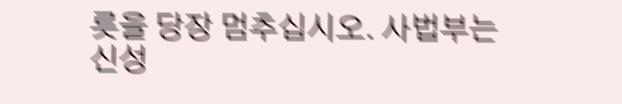릇을 당장 멈추십시오. 사법부는 신성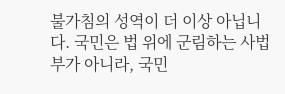불가침의 성역이 더 이상 아닙니다. 국민은 법 위에 군림하는 사법부가 아니라, 국민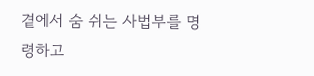곁에서 숨 쉬는 사법부를 명령하고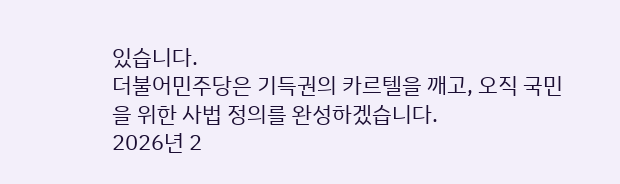있습니다.
더불어민주당은 기득권의 카르텔을 깨고, 오직 국민을 위한 사법 정의를 완성하겠습니다.
2026년 2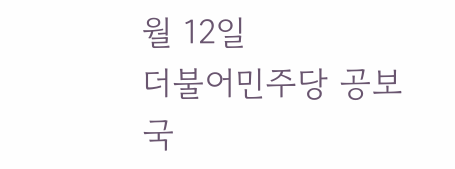월 12일
더불어민주당 공보국